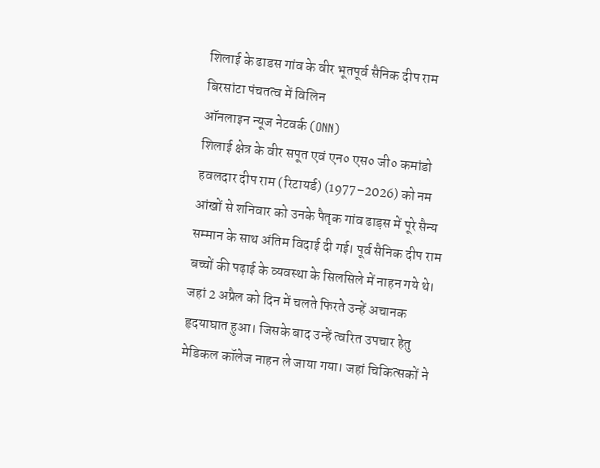शिलाई के ढाडस गांव के वीर भूतपूर्व सैनिक दीप राम बिरसांटा पंचतत्व में विलिन
ऑनलाइन न्यूज नेटवर्क (ONN)
शिलाई क्षेत्र के वीर सपूत एवं एन० एस० जी० कमांडो हवलदार दीप राम (रिटायर्ड) (1977–2026) को नम आंखों से शनिवार को उनके पैतृक गांव ढाड़स में पूरे सैन्य सम्मान के साथ अंतिम विदाई दी गई। पूर्व सैनिक दीप राम बच्चों की पढ़ाई के व्यवस्था के सिलसिले में नाहन गये थे। जहां 2 अप्रैल को दिन में चलते फिरते उन्हें अचानक हृदयाघात हुआ। जिसके बाद उन्हें त्वरित उपचार हेतु मेडिकल कॉलेज नाहन ले जाया गया। जहां चिकित्सकों ने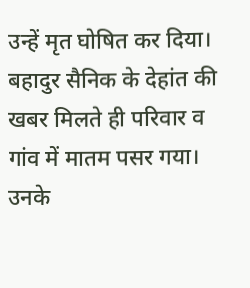उन्हें मृत घोषित कर दिया। बहादुर सैनिक के देहांत की खबर मिलते ही परिवार व गांव में मातम पसर गया। उनके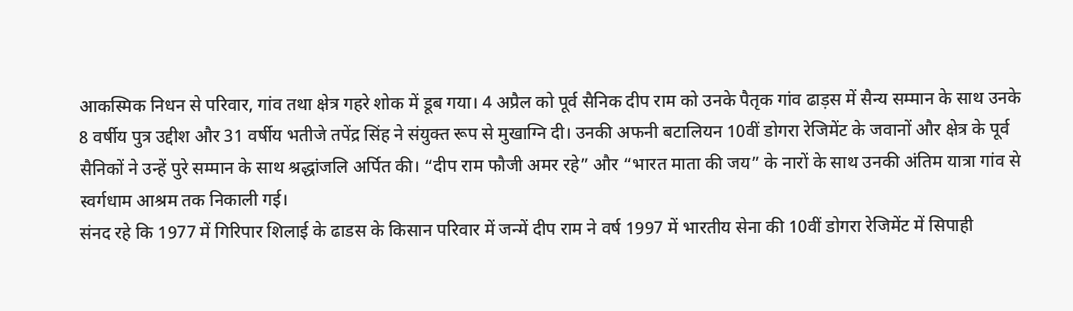आकस्मिक निधन से परिवार, गांव तथा क्षेत्र गहरे शोक में डूब गया। 4 अप्रैल को पूर्व सैनिक दीप राम को उनके पैतृक गांव ढाड़स में सैन्य सम्मान के साथ उनके 8 वर्षीय पुत्र उद्दीश और 31 वर्षीय भतीजे तपेंद्र सिंह ने संयुक्त रूप से मुखाग्नि दी। उनकी अफनी बटालियन 10वीं डोगरा रेजिमेंट के जवानों और क्षेत्र के पूर्व सैनिकों ने उन्हें पुरे सम्मान के साथ श्रद्धांजलि अर्पित की। “दीप राम फौजी अमर रहे” और “भारत माता की जय” के नारों के साथ उनकी अंतिम यात्रा गांव से स्वर्गधाम आश्रम तक निकाली गई।
संनद रहे कि 1977 में गिरिपार शिलाई के ढाडस के किसान परिवार में जन्में दीप राम ने वर्ष 1997 में भारतीय सेना की 10वीं डोगरा रेजिमेंट में सिपाही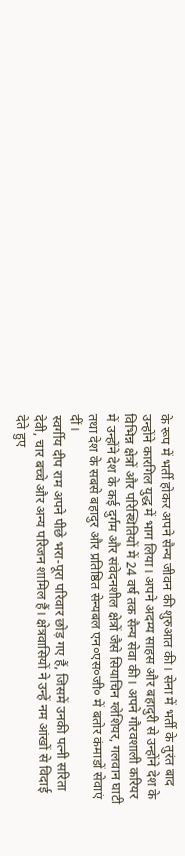के रूप में भर्ती होकर अपने सैन्य जीवन की शुरुआत की। सेना में भर्ती के तुरंत बाद उन्होंने कारगिल युद्ध में भाग लिया। अपने अदम्य साहस और बहादुरी से उन्होंने देश के विभिन्न क्षेत्रों और परिस्थितियों में 24 वर्ष तक सैन्य सेवा की। अपने गौरवशाली करियर में उन्होंने देश के कई दुर्गम और संवेदनशील क्षेत्रों जैसे सियाचिन ग्लेशियर, गलवान घाटी तथा देश के सबसे बहादुर और प्रतिष्ठित सेन्यबल एन०एस०जी० में बतोर कंमाडों सेवाएं दीं।
स्वर्गीय दीप राम अपने पीछे भरा-पूरा परिवार छोड़ गए हैं, जिसमें उनकी पत्नी सरिता देवी, चार बच्चे और अन्य परिजन शामिल हैं। क्षेत्रवासियों ने उन्हें नम आंखों से विदाई देते हुए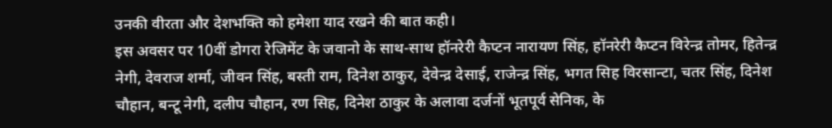उनकी वीरता और देशभक्ति को हमेशा याद रखने की बात कही।
इस अवसर पर 10वीं डोगरा रेजिमेंट के जवानो के साथ-साथ हॉनरेरी कैप्टन नारायण सिंह, हॉनरेरी कैप्टन विरेन्द्र तोमर, हितेन्द्र नेगी, देवराज शर्मा, जीवन सिंह, बस्ती राम, दिनेश ठाकुर, देवेन्द्र देसाई, राजेन्द्र सिंह, भगत सिह विरसान्टा, चतर सिंह, दिनेश चौहान, बन्टू नेगी, दलीप चौहान, रण सिह, दिनेश ठाकुर के अलावा दर्जनों भूतपूर्व सेनिक, के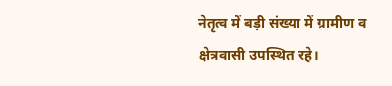नेतृत्व में बड़ी संख्या में ग्रामीण व क्षेत्रवासी उपस्थित रहे।